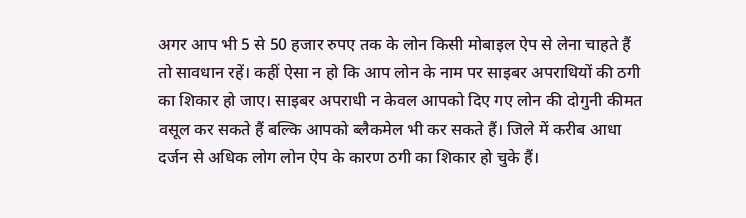अगर आप भी 5 से 50 हजार रुपए तक के लोन किसी मोबाइल ऐप से लेना चाहते हैं तो सावधान रहें। कहीं ऐसा न हो कि आप लोन के नाम पर साइबर अपराधियों की ठगी का शिकार हो जाए। साइबर अपराधी न केवल आपको दिए गए लोन की दोगुनी कीमत वसूल कर सकते हैं बल्कि आपको ब्लैकमेल भी कर सकते हैं। जिले में करीब आधा दर्जन से अधिक लोग लोन ऐप के कारण ठगी का शिकार हो चुके हैं।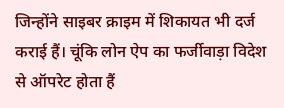जिन्होंने साइबर क्राइम में शिकायत भी दर्ज कराई हैं। चूंकि लोन ऐप का फर्जीवाड़ा विदेश से ऑपरेट होता हैं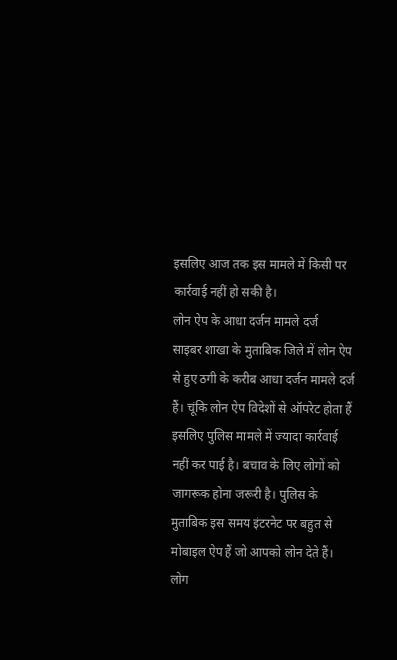इसलिए आज तक इस मामले में किसी पर कार्रवाई नहीं हो सकी है।
लोन ऐप के आधा दर्जन मामले दर्ज
साइबर शाखा के मुताबिक जिले में लोन ऐप से हुए ठगी के करीब आधा दर्जन मामले दर्ज हैं। चूंकि लोन ऐप विदेशों से ऑपरेट होता हैं इसलिए पुलिस मामले में ज्यादा कार्रवाई नहीं कर पाई है। बचाव के लिए लोगों को जागरूक होना जरूरी है। पुलिस के मुताबिक इस समय इंटरनेट पर बहुत से मोबाइल ऐप हैं जो आपको लोन देते हैं। लोग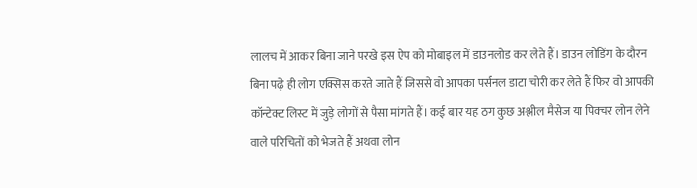लालच में आकर बिना जाने परखे इस ऐप को मोबाइल में डाउनलोड कर लेते हैं। डाउन लोडिंग के दौरन बिना पढ़े ही लोग एक्सिस करते जाते हैं जिससे वो आपका पर्सनल डाटा चोरी कर लेते हैं फिर वो आपकी कॉन्टेक्ट लिस्ट में जुड़े लोगों से पैसा मांगते हैं। कई बार यह ठग कुछ अश्लील मैसेज या पिक्चर लोन लेने वाले परिचितों को भेजते हैं अथवा लोन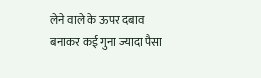लेने वाले के ऊपर दबाव बनाकर कई गुना ज्यादा पैसा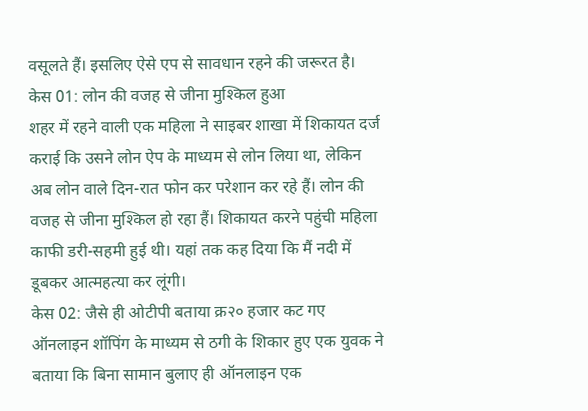वसूलते हैं। इसलिए ऐसे एप से सावधान रहने की जरूरत है।
केस 01: लोन की वजह से जीना मुश्किल हुआ
शहर में रहने वाली एक महिला ने साइबर शाखा में शिकायत दर्ज कराई कि उसने लोन ऐप के माध्यम से लोन लिया था, लेकिन अब लोन वाले दिन-रात फोन कर परेशान कर रहे हैं। लोन की वजह से जीना मुश्किल हो रहा हैं। शिकायत करने पहुंची महिला काफी डरी-सहमी हुई थी। यहां तक कह दिया कि मैं नदी में डूबकर आत्महत्या कर लूंगी।
केस 02: जैसे ही ओटीपी बताया क्र२० हजार कट गए
ऑनलाइन शॉपिंग के माध्यम से ठगी के शिकार हुए एक युवक ने बताया कि बिना सामान बुलाए ही ऑनलाइन एक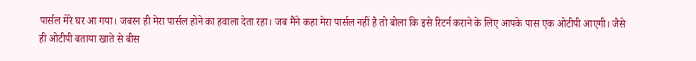पार्सल मेरे घर आ गया। जबरन ही मेरा पार्सल होने का हवाला देता रहा। जब मैंने कहा मेरा पार्सल नहीं है तो बोला कि इसे रिटर्न कराने के लिए आपके पास एक ओटीपी आएगी। जैसे ही ओटीपी बताया खाते से बीस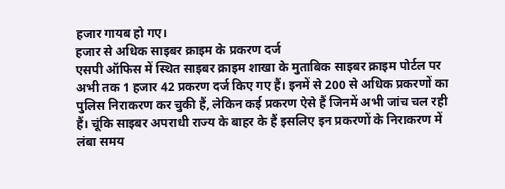हजार गायब हो गए।
हजार से अधिक साइबर क्राइम के प्रकरण दर्ज
एसपी ऑफिस में स्थित साइबर क्राइम शाखा के मुताबिक साइबर क्राइम पोर्टल पर अभी तक 1 हजार 42 प्रकरण दर्ज किए गए हैं। इनमें से 200 से अधिक प्रकरणों का पुलिस निराकरण कर चुकी हैं, लेकिन कई प्रकरण ऐसे हैं जिनमें अभी जांच चल रही हैं। चूंकि साइबर अपराधी राज्य के बाहर के हैं इसलिए इन प्रकरणों के निराकरण में लंबा समय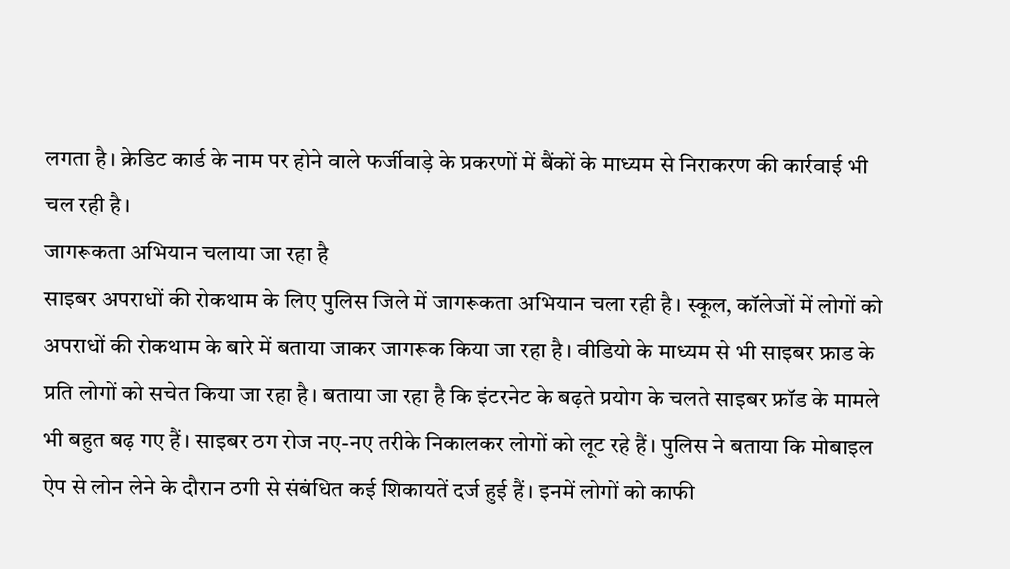लगता है। क्रेडिट कार्ड के नाम पर होने वाले फर्जीवाड़े के प्रकरणों में बैंकों के माध्यम से निराकरण की कार्रवाई भी चल रही है।
जागरूकता अभियान चलाया जा रहा है
साइबर अपराधों की रोकथाम के लिए पुलिस जिले में जागरूकता अभियान चला रही है। स्कूल, कॉलेजों में लोगों को अपराधों की रोकथाम के बारे में बताया जाकर जागरूक किया जा रहा है। वीडियो के माध्यम से भी साइबर फ्राड के प्रति लोगों को सचेत किया जा रहा है। बताया जा रहा है कि इंटरनेट के बढ़ते प्रयोग के चलते साइबर फ्रॉड के मामले भी बहुत बढ़ गए हैं। साइबर ठग रोज नए-नए तरीके निकालकर लोगों को लूट रहे हैं। पुलिस ने बताया कि मोबाइल ऐप से लोन लेने के दौरान ठगी से संबंधित कई शिकायतें दर्ज हुई हैं। इनमें लोगों को काफी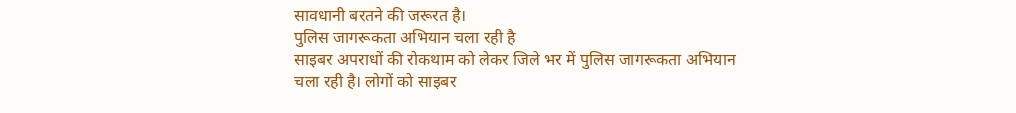सावधानी बरतने की जरूरत है।
पुलिस जागरूकता अभियान चला रही है
साइबर अपराधों की रोकथाम को लेकर जिले भर में पुलिस जागरूकता अभियान चला रही है। लोगों को साइबर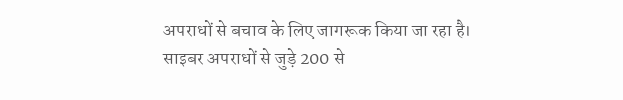अपराधों से बचाव के लिए जागरूक किया जा रहा है। साइबर अपराधों से जुड़े 200 से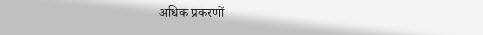अधिक प्रकरणों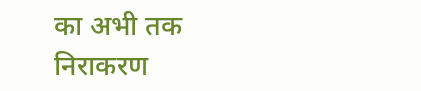का अभी तक निराकरण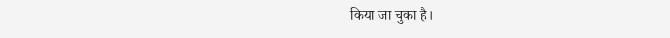किया जा चुका है।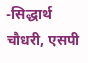-सिद्धार्थ चौधरी, एसपी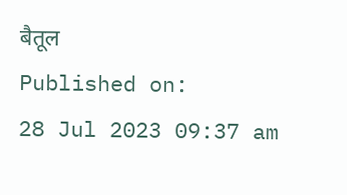बैतूल
Published on:
28 Jul 2023 09:37 am